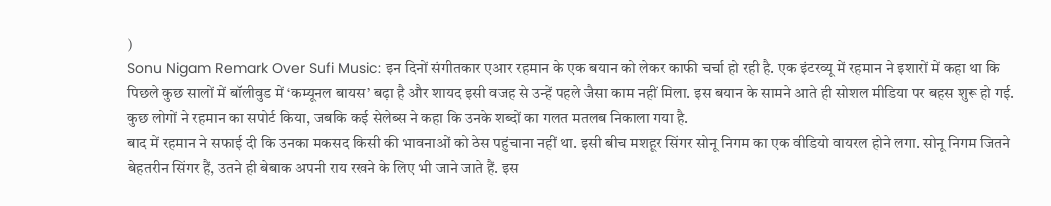)
Sonu Nigam Remark Over Sufi Music: इन दिनों संगीतकार एआर रहमान के एक बयान को लेकर काफी चर्चा हो रही है. एक इंटरव्यू में रहमान ने इशारों में कहा था कि पिछले कुछ सालों में बॉलीवुड में ‘कम्यूनल बायस’ बढ़ा है और शायद इसी वजह से उन्हें पहले जैसा काम नहीं मिला. इस बयान के सामने आते ही सोशल मीडिया पर बहस शुरू हो गई. कुछ लोगों ने रहमान का सपोर्ट किया, जबकि कई सेलेब्स ने कहा कि उनके शब्दों का गलत मतलब निकाला गया है.
बाद में रहमान ने सफाई दी कि उनका मकसद किसी की भावनाओं को ठेस पहुंचाना नहीं था. इसी बीच मशहूर सिंगर सोनू निगम का एक वीडियो वायरल होने लगा. सोनू निगम जितने बेहतरीन सिंगर हैं, उतने ही बेबाक अपनी राय रखने के लिए भी जाने जाते हैं. इस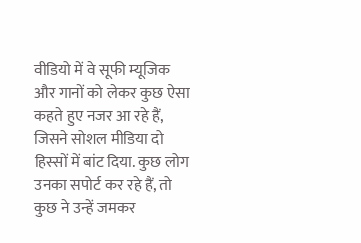वीडियो में वे सूफी म्यूजिक और गानों को लेकर कुछ ऐसा कहते हुए नजर आ रहे हैं, जिसने सोशल मीडिया दो हिस्सों में बांट दिया. कुछ लोग उनका सपोर्ट कर रहे हैं, तो कुछ ने उन्हें जमकर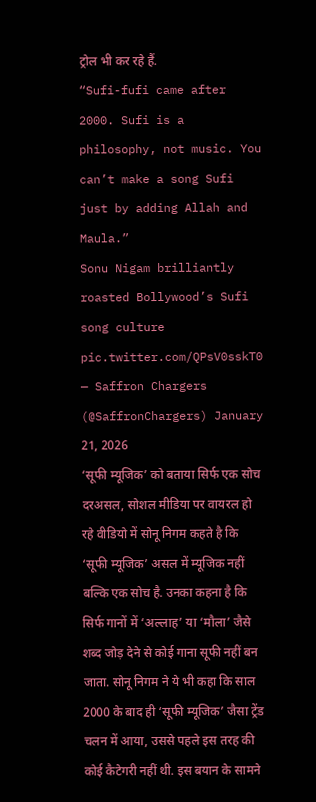ट्रोल भी कर रहे हैं.
“Sufi-fufi came after 2000. Sufi is a philosophy, not music. You can’t make a song Sufi just by adding Allah and Maula.”
Sonu Nigam brilliantly roasted Bollywood’s Sufi song culture pic.twitter.com/QPsV0sskT0
— Saffron Chargers (@SaffronChargers) January 21, 2026
‘सूफी म्यूजिक’ को बताया सिर्फ एक सोच
दरअसल, सोशल मीडिया पर वायरल हो रहे वीडियो में सोनू निगम कहते है कि ‘सूफी म्यूजिक’ असल में म्यूजिक नहीं बल्कि एक सोच है. उनका कहना है कि सिर्फ गानों में ‘अल्लाह’ या ‘मौला’ जैसे शब्द जोड़ देने से कोई गाना सूफी नहीं बन जाता. सोनू निगम ने ये भी कहा कि साल 2000 के बाद ही ‘सूफी म्यूजिक’ जैसा ट्रेंड चलन में आया, उससे पहले इस तरह की कोई कैटेगरी नहीं थी. इस बयान के सामने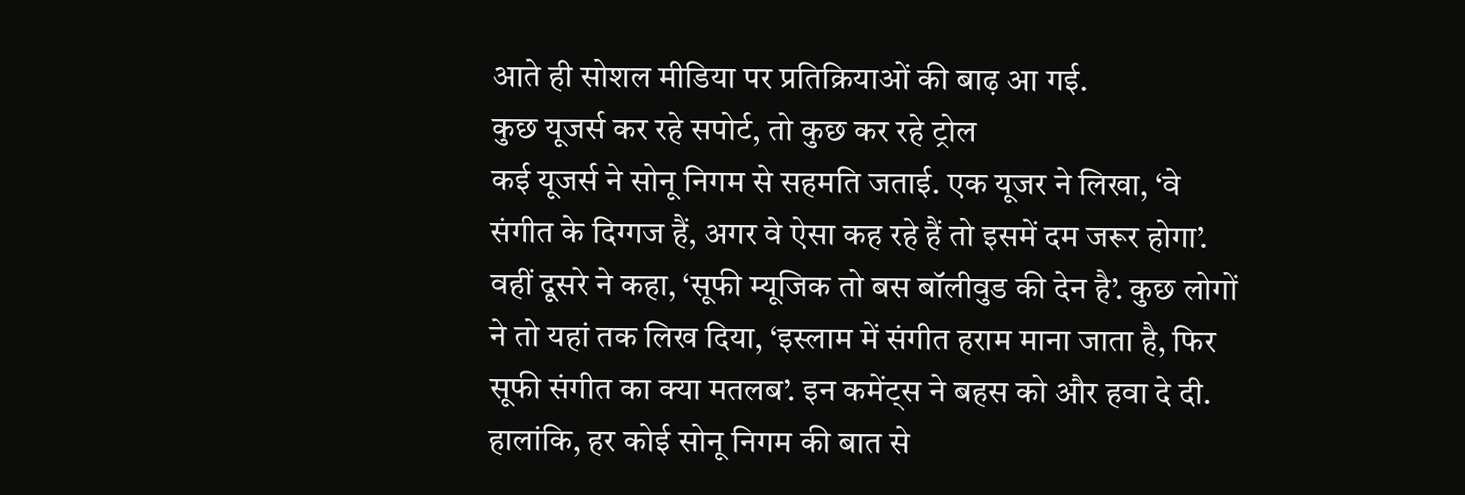आते ही सोशल मीडिया पर प्रतिक्रियाओं की बाढ़ आ गई.
कुछ यूजर्स कर रहे सपोर्ट, तो कुछ कर रहे ट्रोल
कई यूजर्स ने सोनू निगम से सहमति जताई. एक यूजर ने लिखा, ‘वे संगीत के दिग्गज हैं, अगर वे ऐसा कह रहे हैं तो इसमें दम जरूर होगा’. वहीं दूसरे ने कहा, ‘सूफी म्यूजिक तो बस बॉलीवुड की देन है’. कुछ लोगों ने तो यहां तक लिख दिया, ‘इस्लाम में संगीत हराम माना जाता है, फिर सूफी संगीत का क्या मतलब’. इन कमेंट्स ने बहस को और हवा दे दी. हालांकि, हर कोई सोनू निगम की बात से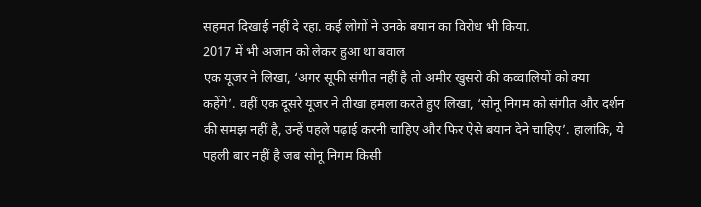सहमत दिखाई नहीं दे रहा. कई लोगों ने उनके बयान का विरोध भी किया.
2017 में भी अजान को लेकर हुआ था बवाल
एक यूजर ने लिखा, ‘अगर सूफी संगीत नहीं है तो अमीर खुसरो की कव्वालियों को क्या कहेंगे’. वहीं एक दूसरे यूजर ने तीखा हमला करते हुए लिखा, ‘सोनू निगम को संगीत और दर्शन की समझ नहीं है, उन्हें पहले पढ़ाई करनी चाहिए और फिर ऐसे बयान देने चाहिए’. हालांकि, ये पहली बार नहीं है जब सोनू निगम किसी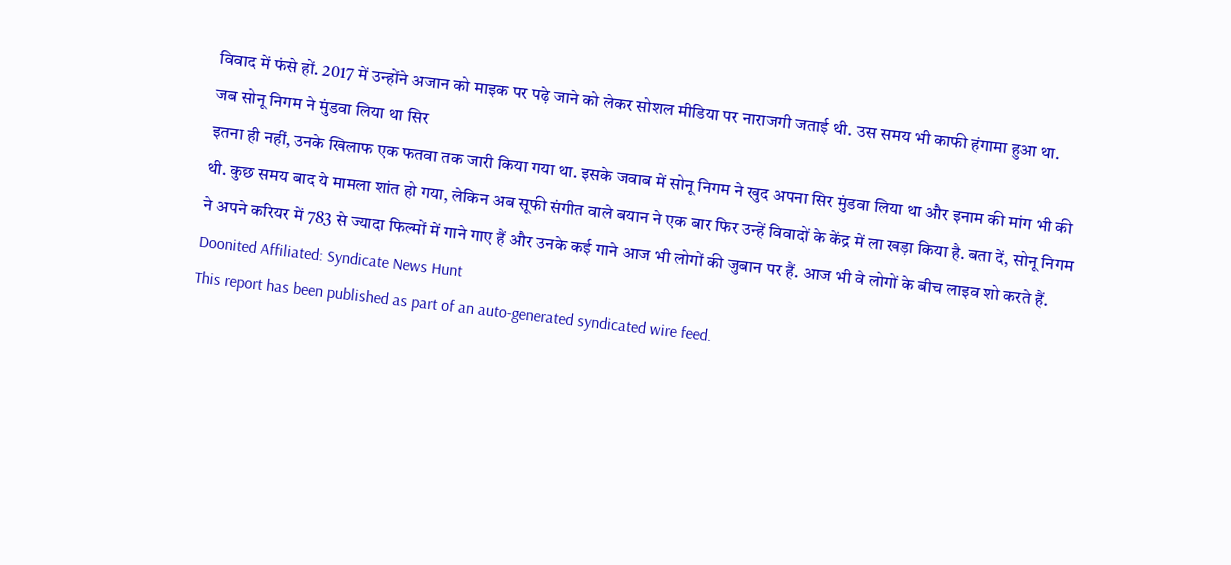विवाद में फंसे हों. 2017 में उन्होंने अजान को माइक पर पढ़े जाने को लेकर सोशल मीडिया पर नाराजगी जताई थी. उस समय भी काफी हंगामा हुआ था.
जब सोनू निगम ने मुंडवा लिया था सिर
इतना ही नहीं, उनके खिलाफ एक फतवा तक जारी किया गया था. इसके जवाब में सोनू निगम ने खुद अपना सिर मुंडवा लिया था और इनाम की मांग भी की थी. कुछ समय बाद ये मामला शांत हो गया, लेकिन अब सूफी संगीत वाले बयान ने एक बार फिर उन्हें विवादों के केंद्र में ला खड़ा किया है. बता दें, सोनू निगम ने अपने करियर में 783 से ज्यादा फिल्मों में गाने गाए हैं और उनके कई गाने आज भी लोगों की जुबान पर हैं. आज भी वे लोगों के बीच लाइव शो करते हैं.
Doonited Affiliated: Syndicate News Hunt
This report has been published as part of an auto-generated syndicated wire feed.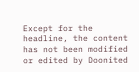Except for the headline, the content has not been modified or edited by Doonited